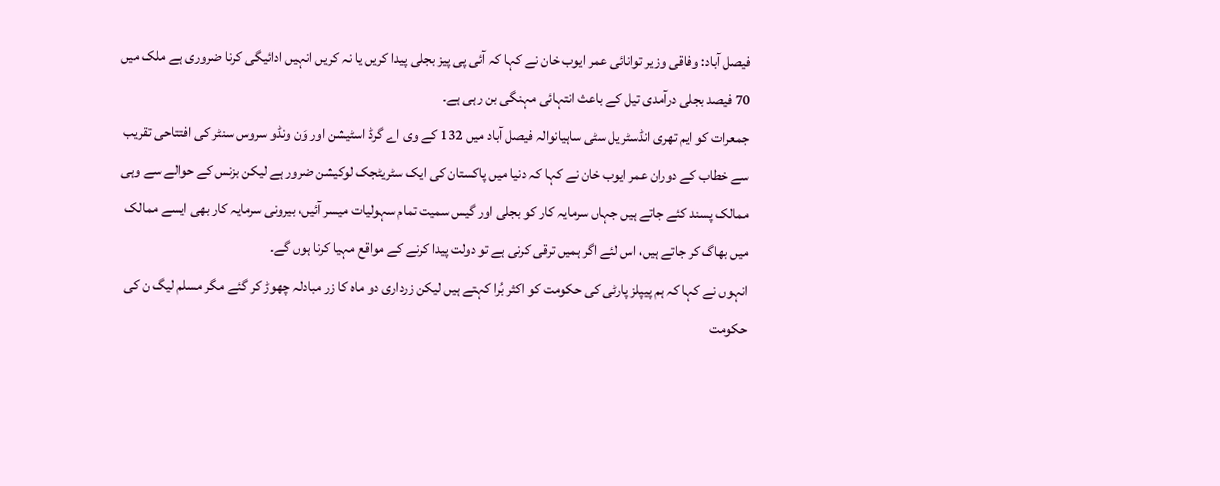فیصل آباد: وفاقی وزیر توانائی عمر ایوب خان نے کہا کہ آئی پی پیز بجلی پیدا کریں یا نہ کریں انہیں ادائیگی کرنا ضروری ہے ملک میں 70 فیصد بجلی درآمدی تیل کے باعث انتہائی مہنگی بن رہی ہے۔
جمعرات کو ایم تھری انڈسٹریل سٹی ساہیانوالہ فیصل آباد میں 132 کے وی اے گرڈ اسٹیشن اور وَن ونڈو سروس سنٹر کی افتتاحی تقریب سے خطاب کے دوران عمر ایوب خان نے کہا کہ دنیا میں پاکستان کی ایک سٹریٹجک لوکیشن ضرور ہے لیکن بزنس کے حوالے سے وہی ممالک پسند کئے جاتے ہیں جہاں سرمایہ کار کو بجلی اور گیس سمیت تمام سہولیات میسر آئیں، بیرونی سرمایہ کار بھی ایسے ممالک میں بھاگ کر جاتے ہیں، اس لئے اگر ہمیں ترقی کرنی ہے تو دولت پیدا کرنے کے مواقع مہیا کرنا ہوں گے۔
انہوں نے کہا کہ ہم پیپلز پارٹی کی حکومت کو اکثر بُرا کہتے ہیں لیکن زرداری دو ماہ کا زر مبادلہ چھوڑ کر گئے مگر مسلم لیگ ن کی حکومت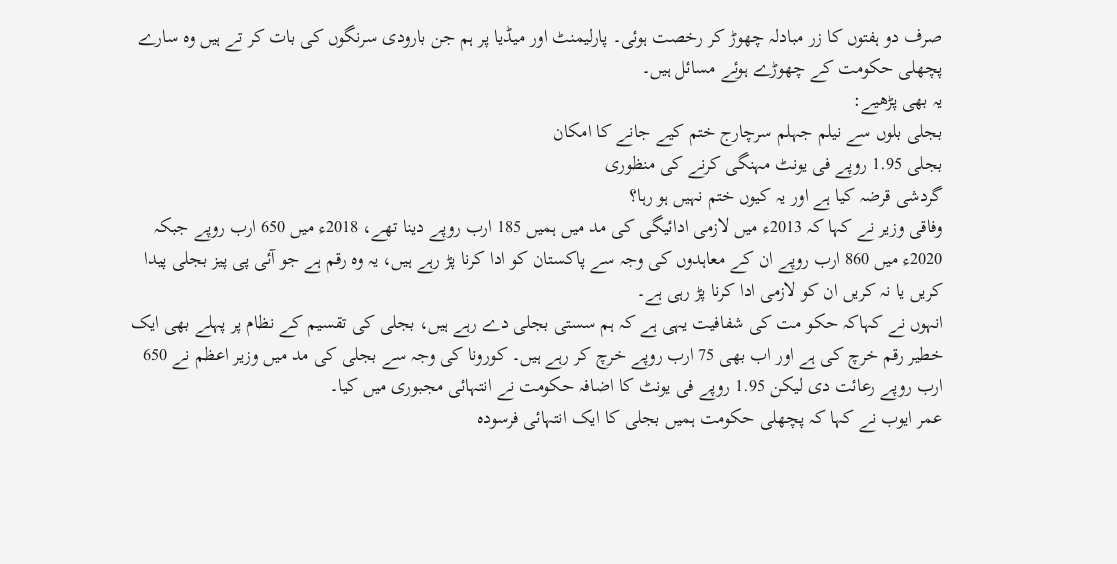صرف دو ہفتوں کا زر مبادلہ چھوڑ کر رخصت ہوئی۔ پارلیمنٹ اور میڈیا پر ہم جن بارودی سرنگوں کی بات کر تے ہیں وہ سارے پچھلی حکومت کے چھوڑے ہوئے مسائل ہیں۔
یہ بھی پڑھیے:
بجلی بلوں سے نیلم جہلم سرچارج ختم کیے جانے کا امکان
بجلی 1.95 روپے فی یونٹ مہنگی کرنے کی منظوری
گردشی قرضہ کیا ہے اور یہ کیوں ختم نہیں ہو رہا؟
وفاقی وزیر نے کہا کہ 2013ء میں لازمی ادائیگی کی مد میں ہمیں 185 ارب روپے دینا تھے، 2018ء میں 650 ارب روپے جبکہ 2020ء میں 860 ارب روپے ان کے معاہدوں کی وجہ سے پاکستان کو ادا کرنا پڑ رہے ہیں، یہ وہ رقم ہے جو آئی پی پیز بجلی پیدا کریں یا نہ کریں ان کو لازمی ادا کرنا پڑ رہی ہے۔
انہوں نے کہاکہ حکو مت کی شفافیت یہی ہے کہ ہم سستی بجلی دے رہے ہیں، بجلی کی تقسیم کے نظام پر پہلے بھی ایک خطیر رقم خرچ کی ہے اور اب بھی 75 ارب روپے خرچ کر رہے ہیں۔ کورونا کی وجہ سے بجلی کی مد میں وزیر اعظم نے 650 ارب روپے رعائت دی لیکن 1.95 روپے فی یونٹ کا اضافہ حکومت نے انتہائی مجبوری میں کیا۔
عمر ایوب نے کہا کہ پچھلی حکومت ہمیں بجلی کا ایک انتہائی فرسودہ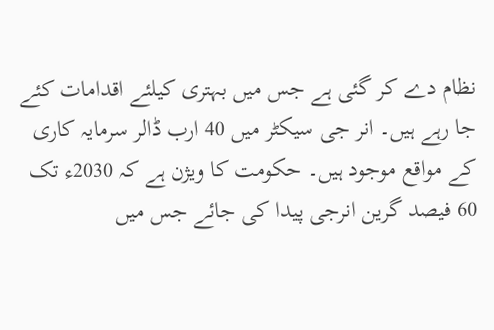نظام دے کر گئی ہے جس میں بہتری کیلئے اقدامات کئے جا رہے ہیں۔ انر جی سیکٹر میں 40 ارب ڈالر سرمایہ کاری کے مواقع موجود ہیں۔ حکومت کا ویژن ہے کہ 2030ء تک 60 فیصد گرین انرجی پیدا کی جائے جس میں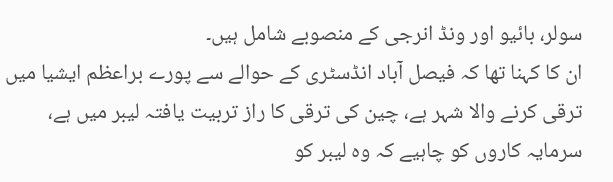سولر، بائیو اور ونڈ انرجی کے منصوبے شامل ہیں۔
ان کا کہنا تھا کہ فیصل آباد انڈسٹری کے حوالے سے پورے براعظم ایشیا میں ترقی کرنے والا شہر ہے، چین کی ترقی کا راز تربیت یافتہ لیبر میں ہے، سرمایہ کاروں کو چاہیے کہ وہ لیبر کو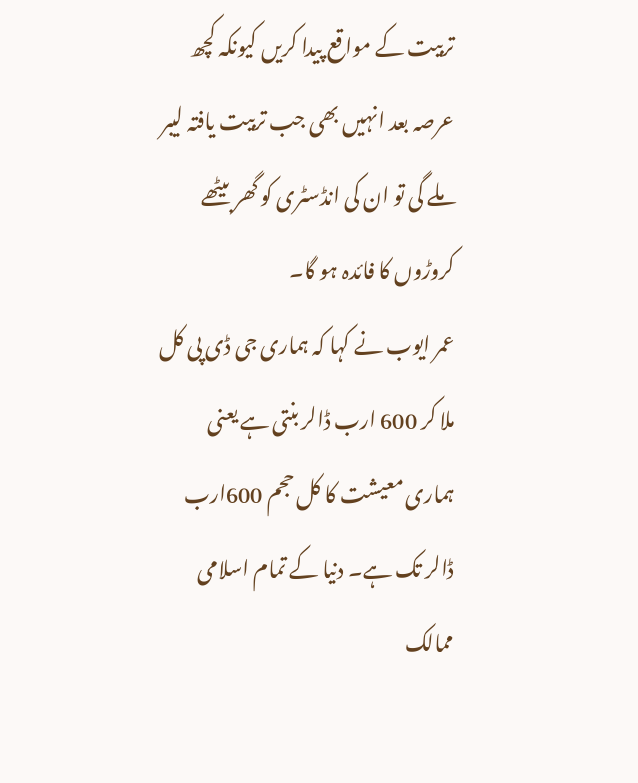تربیت کے مواقع پیدا کریں کیونکہ کچھ عرصہ بعد انہیں بھی جب تربیت یافتہ لیبر ملے گی تو ان کی انڈسٹری کو گھر بیٹھے کروڑوں کا فائدہ ہو گا۔
عمر ایوب نے کہا کہ ہماری جی ڈی پی کل ملا کر 600 ارب ڈالر بنتی ہے یعنی ہماری معیشت کا کل حجم 600ارب ڈالر تک ہے۔ دنیا کے تمام اسلامی ممالک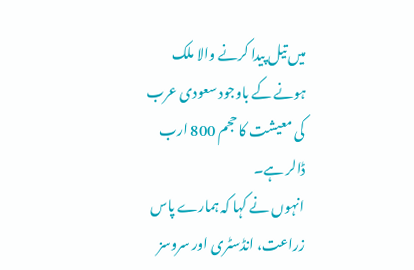میں تیل پیدا کرنے والا ملک ہونے کے باوجود سعودی عرب کی معیشت کا حجم 800 ارب ڈالر ہے۔
انہوں نے کہا کہ ہمارے پاس زراعت، انڈسٹری اور سروسز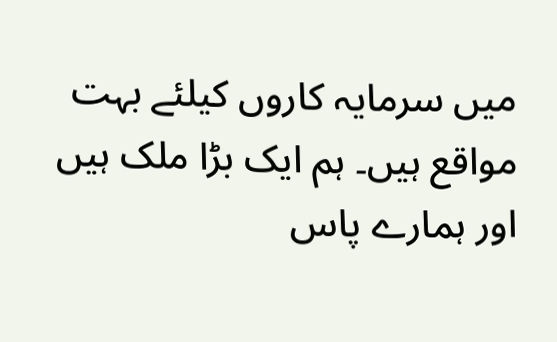میں سرمایہ کاروں کیلئے بہت مواقع ہیں۔ ہم ایک بڑا ملک ہیں اور ہمارے پاس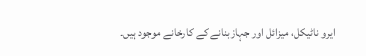ایرو ناٹیکل، میزائل اور جہازبنانے کے کارخانے موجود ہیں۔